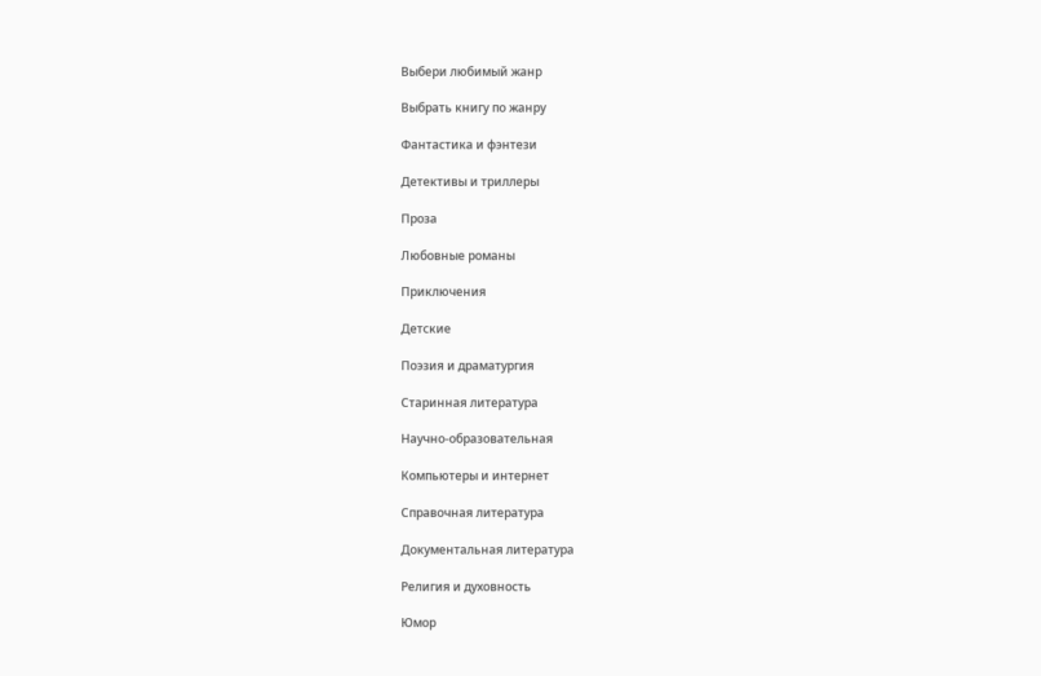Выбери любимый жанр

Выбрать книгу по жанру

Фантастика и фэнтези

Детективы и триллеры

Проза

Любовные романы

Приключения

Детские

Поэзия и драматургия

Старинная литература

Научно-образовательная

Компьютеры и интернет

Справочная литература

Документальная литература

Религия и духовность

Юмор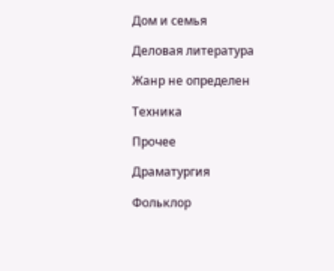Дом и семья

Деловая литература

Жанр не определен

Техника

Прочее

Драматургия

Фольклор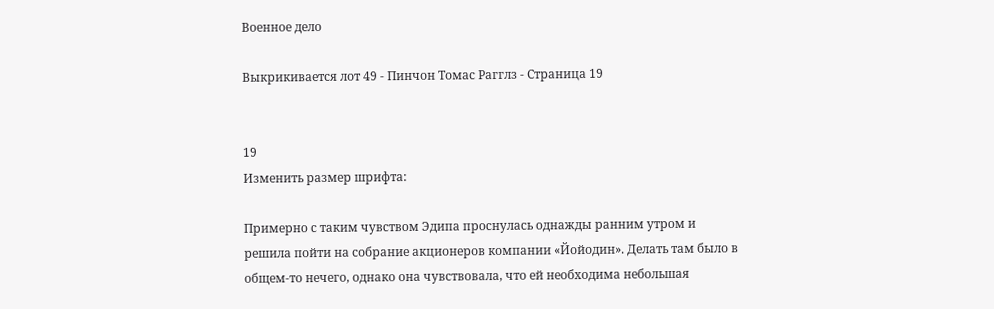Военное дело

Выкрикивается лот 49 - Пинчон Томас Рагглз - Страница 19


19
Изменить размер шрифта:

Примерно с таким чувством Эдипа проснулась однажды ранним утром и решила пойти на собрание акционеров компании «Йойодин». Делать там было в общем-то нечего, однако она чувствовала, что ей необходима небольшая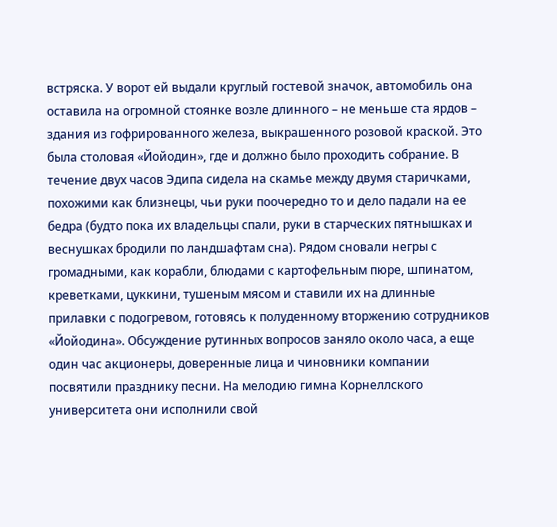встряска. У ворот ей выдали круглый гостевой значок, автомобиль она оставила на огромной стоянке возле длинного – не меньше ста ярдов – здания из гофрированного железа, выкрашенного розовой краской. Это была столовая «Йойодин», где и должно было проходить собрание. В течение двух часов Эдипа сидела на скамье между двумя старичками, похожими как близнецы, чьи руки поочередно то и дело падали на ее бедра (будто пока их владельцы спали, руки в старческих пятнышках и веснушках бродили по ландшафтам сна). Рядом сновали негры с громадными, как корабли, блюдами с картофельным пюре, шпинатом, креветками, цуккини, тушеным мясом и ставили их на длинные прилавки с подогревом, готовясь к полуденному вторжению сотрудников «Йойодина». Обсуждение рутинных вопросов заняло около часа, а еще один час акционеры, доверенные лица и чиновники компании посвятили празднику песни. На мелодию гимна Корнеллского университета они исполнили свой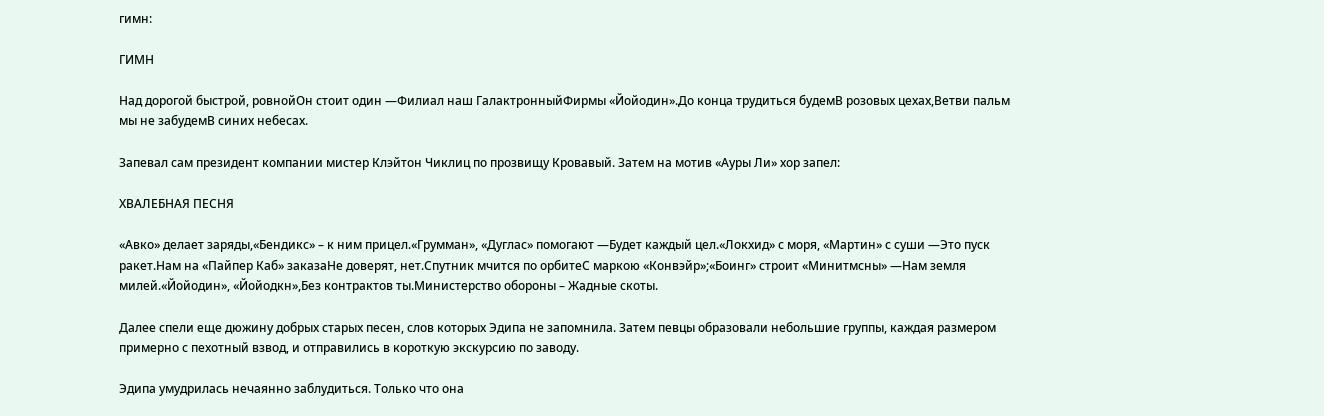гимн:

ГИМН

Над дорогой быстрой, ровнойОн стоит один —Филиал наш ГалактронныйФирмы «Йойодин».До конца трудиться будемВ розовых цехах,Ветви пальм мы не забудемВ синих небесах.

Запевал сам президент компании мистер Клэйтон Чиклиц по прозвищу Кровавый. Затем на мотив «Ауры Ли» хор запел:

ХВАЛЕБНАЯ ПЕСНЯ

«Авко» делает заряды,«Бендикс» – к ним прицел.«Грумман», «Дуглас» помогают —Будет каждый цел.«Локхид» с моря, «Мартин» с суши —Это пуск ракет.Нам на «Пайпер Каб» заказаНе доверят, нет.Спутник мчится по орбитеС маркою «Конвэйр»;«Боинг» строит «Минитмсны» —Нам земля милей.«Йойодин», «Йойодкн»,Без контрактов ты.Министерство обороны – Жадные скоты.

Далее спели еще дюжину добрых старых песен, слов которых Эдипа не запомнила. Затем певцы образовали небольшие группы, каждая размером примерно с пехотный взвод, и отправились в короткую экскурсию по заводу.

Эдипа умудрилась нечаянно заблудиться. Только что она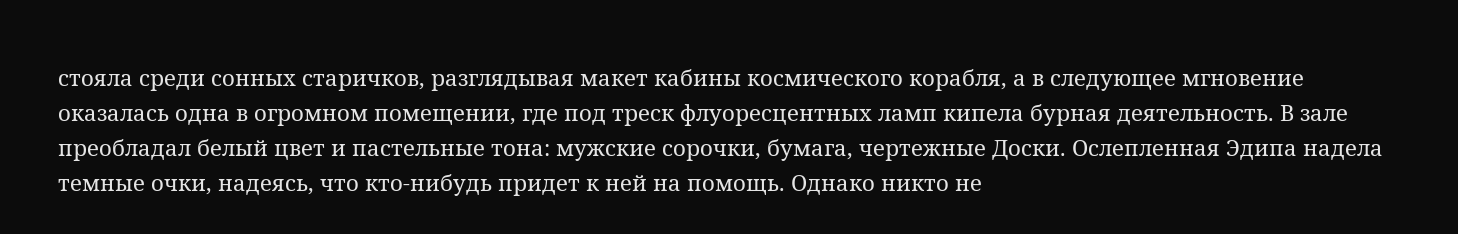стояла среди сонных старичков, разглядывая макет кабины космического корабля, а в следующее мгновение оказалась одна в огромном помещении, где под треск флуоресцентных ламп кипела бурная деятельность. В зале преобладал белый цвет и пастельные тона: мужские сорочки, бумага, чертежные Доски. Ослепленная Эдипа надела темные очки, надеясь, что кто-нибудь придет к ней на помощь. Однако никто не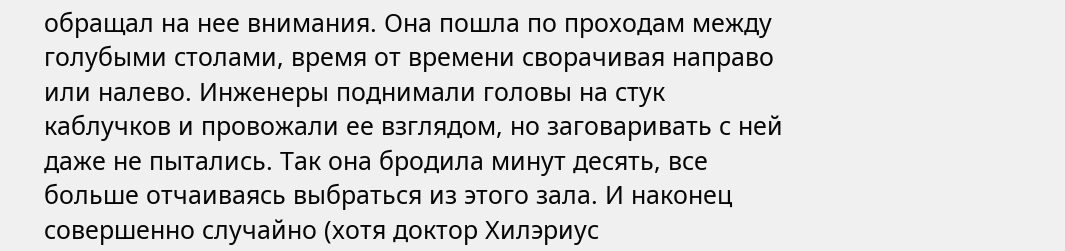обращал на нее внимания. Она пошла по проходам между голубыми столами, время от времени сворачивая направо или налево. Инженеры поднимали головы на стук каблучков и провожали ее взглядом, но заговаривать с ней даже не пытались. Так она бродила минут десять, все больше отчаиваясь выбраться из этого зала. И наконец совершенно случайно (хотя доктор Хилэриус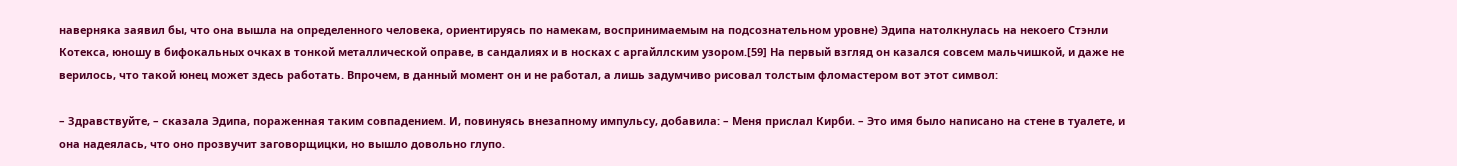наверняка заявил бы, что она вышла на определенного человека, ориентируясь по намекам, воспринимаемым на подсознательном уровне) Эдипа натолкнулась на некоего Стэнли Котекса, юношу в бифокальных очках в тонкой металлической оправе, в сандалиях и в носках с аргайллским узором.[59] На первый взгляд он казался совсем мальчишкой, и даже не верилось, что такой юнец может здесь работать. Впрочем, в данный момент он и не работал, а лишь задумчиво рисовал толстым фломастером вот этот символ:

– Здравствуйте, – сказала Эдипа, пораженная таким совпадением. И, повинуясь внезапному импульсу, добавила: – Меня прислал Кирби. – Это имя было написано на стене в туалете, и она надеялась, что оно прозвучит заговорщицки, но вышло довольно глупо.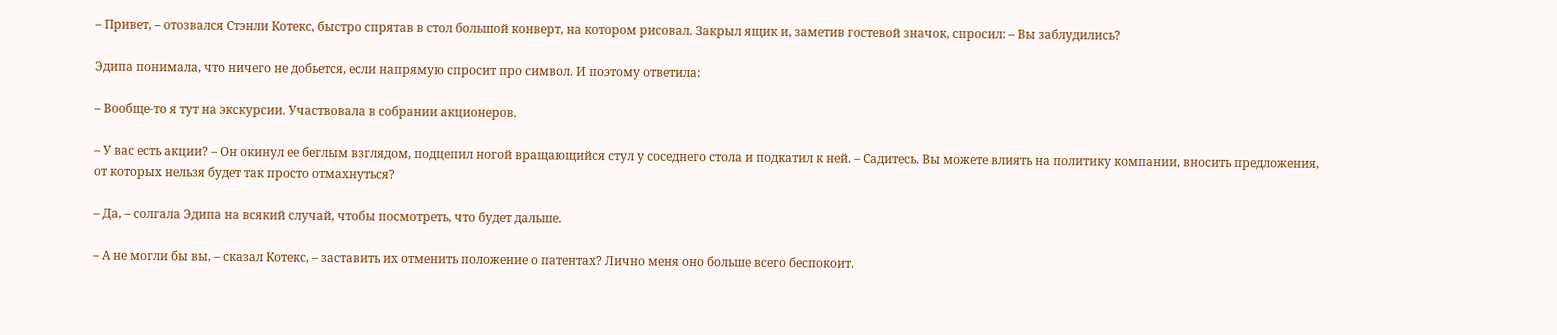– Привет, – отозвался Стэнли Котекс, быстро спрятав в стол большой конверт, на котором рисовал. Закрыл ящик и, заметив гостевой значок, спросил: – Вы заблудились?

Эдипа понимала, что ничего не добьется, если напрямую спросит про символ. И поэтому ответила:

– Вообще-то я тут на экскурсии. Участвовала в собрании акционеров.

– У вас есть акции? – Он окинул ее беглым взглядом, подцепил ногой вращающийся стул у соседнего стола и подкатил к ней. – Садитесь. Вы можете влиять на политику компании, вносить предложения, от которых нельзя будет так просто отмахнуться?

– Да, – солгала Эдипа на всякий случай, чтобы посмотреть, что будет дальше.

– А не могли бы вы, – сказал Котекс, – заставить их отменить положение о патентах? Лично меня оно больше всего беспокоит.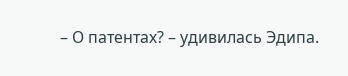– О патентах? – удивилась Эдипа.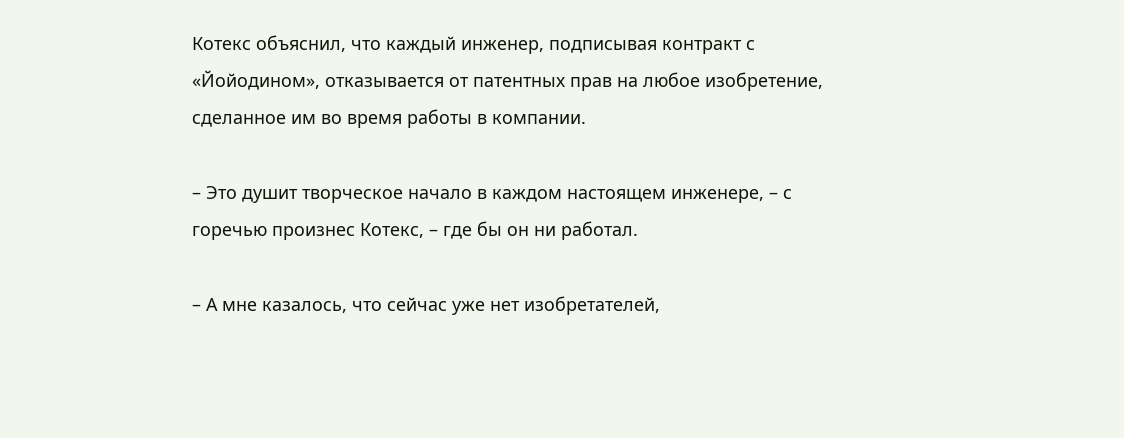Котекс объяснил, что каждый инженер, подписывая контракт с «Йойодином», отказывается от патентных прав на любое изобретение, сделанное им во время работы в компании.

– Это душит творческое начало в каждом настоящем инженере, – с горечью произнес Котекс, – где бы он ни работал.

– А мне казалось, что сейчас уже нет изобретателей,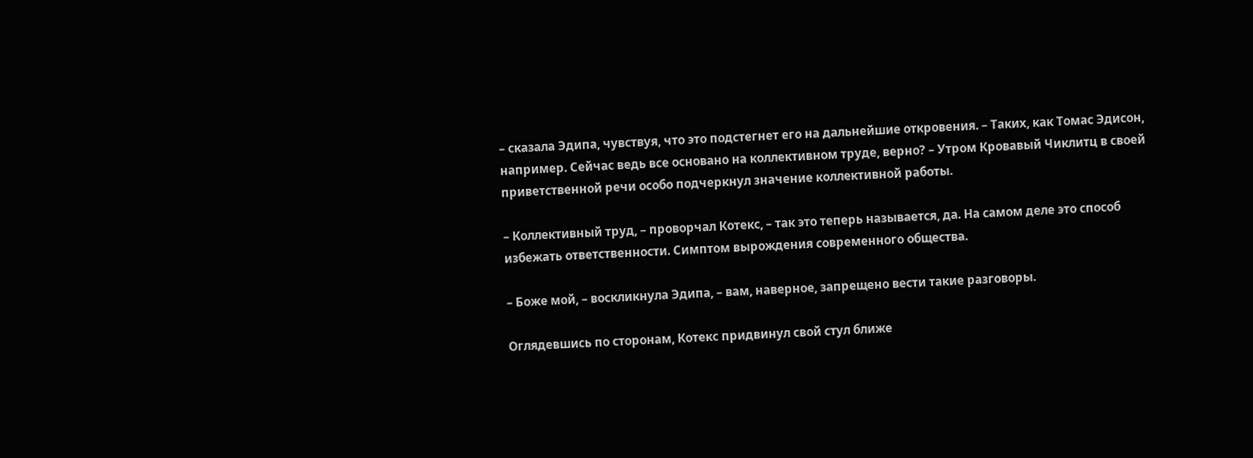– сказала Эдипа, чувствуя, что это подстегнет его на дальнейшие откровения. – Таких, как Томас Эдисон, например. Сейчас ведь все основано на коллективном труде, верно? – Утром Кровавый Чиклитц в своей приветственной речи особо подчеркнул значение коллективной работы.

– Коллективный труд, – проворчал Котекс, – так это теперь называется, да. На самом деле это способ избежать ответственности. Симптом вырождения современного общества.

– Боже мой, – воскликнула Эдипа, – вам, наверное, запрещено вести такие разговоры.

Оглядевшись по сторонам, Котекс придвинул свой стул ближе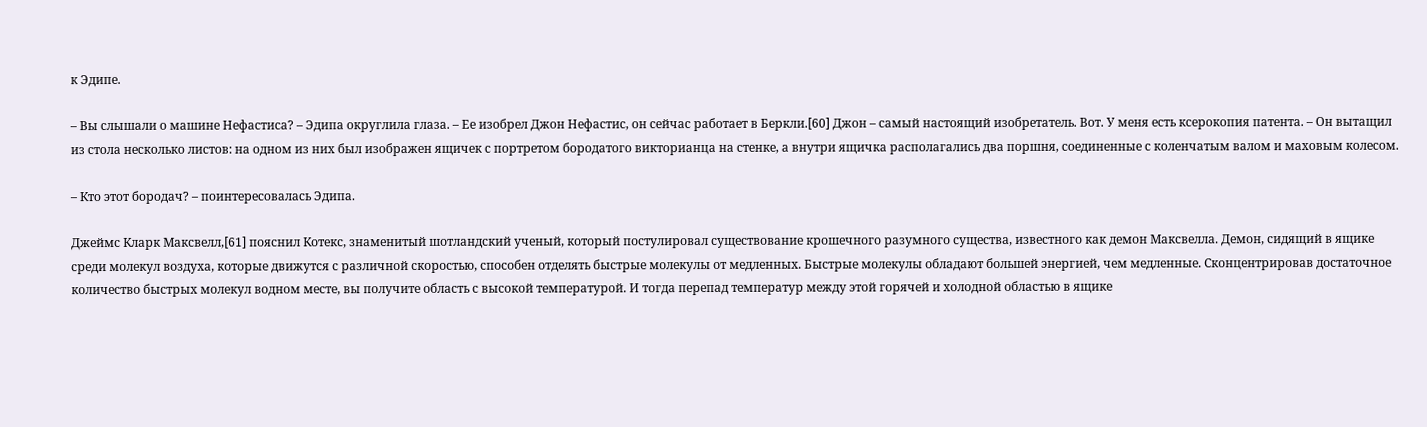к Эдипе.

– Вы слышали о машине Нефастиса? – Эдипа округлила глаза. – Ее изобрел Джон Нефастис, он сейчас работает в Беркли.[60] Джон – самый настоящий изобретатель. Вот. У меня есть ксерокопия патента. – Он вытащил из стола несколько листов: на одном из них был изображен ящичек с портретом бородатого викторианца на стенке, а внутри ящичка располагались два поршня, соединенные с коленчатым валом и маховым колесом.

– Кто этот бородач? – поинтересовалась Эдипа.

Джеймс Кларк Максвелл,[61] пояснил Котекс, знаменитый шотландский ученый, который постулировал существование крошечного разумного существа, известного как демон Максвелла. Демон, сидящий в ящике среди молекул воздуха, которые движутся с различной скоростью, способен отделять быстрые молекулы от медленных. Быстрые молекулы обладают большей энергией, чем медленные. Сконцентрировав достаточное количество быстрых молекул водном месте, вы получите область с высокой температурой. И тогда перепад температур между этой горячей и холодной областью в ящике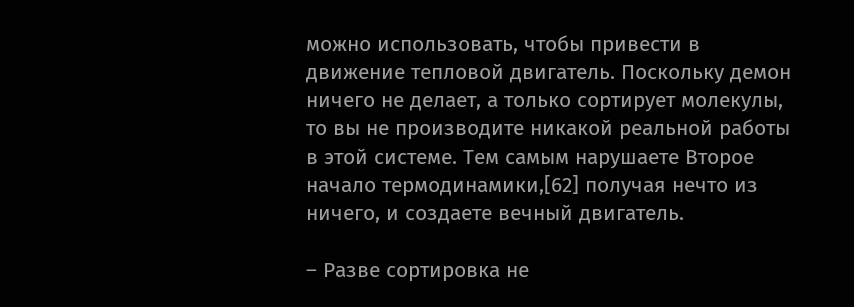можно использовать, чтобы привести в движение тепловой двигатель. Поскольку демон ничего не делает, а только сортирует молекулы, то вы не производите никакой реальной работы в этой системе. Тем самым нарушаете Второе начало термодинамики,[62] получая нечто из ничего, и создаете вечный двигатель.

– Разве сортировка не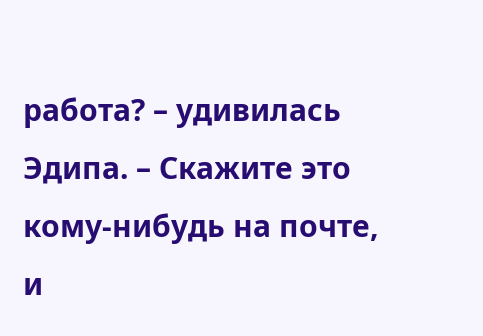работа? – удивилась Эдипа. – Скажите это кому-нибудь на почте, и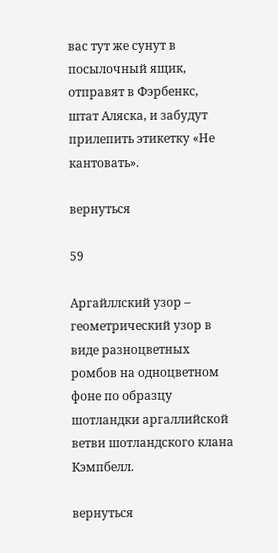вас тут же сунут в посылочный ящик, отправят в Фэрбенкс, штат Аляска, и забудут прилепить этикетку «Не кантовать».

вернуться

59

Аргайллский узор – геометрический узор в виде разноцветных ромбов на одноцветном фоне по образцу шотландки аргаллийской ветви шотландского клана Кэмпбелл.

вернуться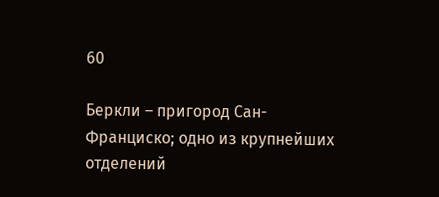60

Беркли – пригород Сан-Франциско; одно из крупнейших отделений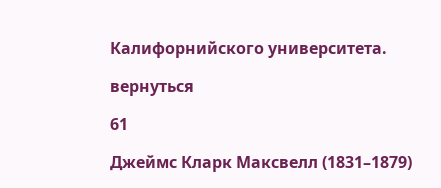Калифорнийского университета.

вернуться

61

Джеймс Кларк Максвелл (1831–1879)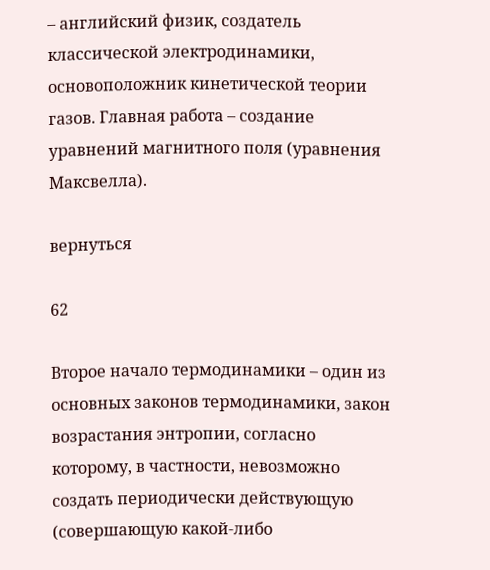– английский физик, создатель классической электродинамики, основоположник кинетической теории газов. Главная работа – создание уравнений магнитного поля (уравнения Максвелла).

вернуться

62

Второе начало термодинамики – один из основных законов термодинамики, закон возрастания энтропии, согласно которому, в частности, невозможно создать периодически действующую (совершающую какой-либо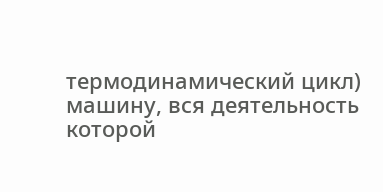термодинамический цикл) машину, вся деятельность которой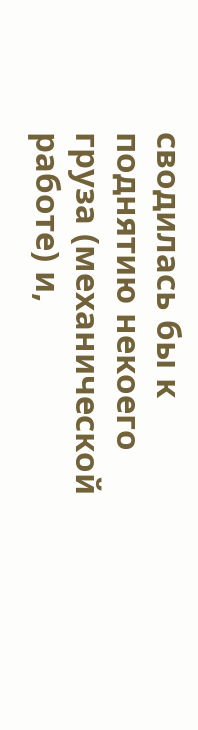сводилась бы к поднятию некоего груза (механической работе) и,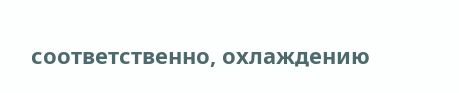соответственно, охлаждению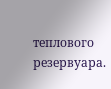теплового резервуара.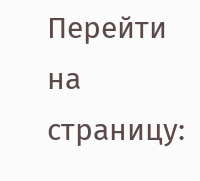Перейти на страницу: